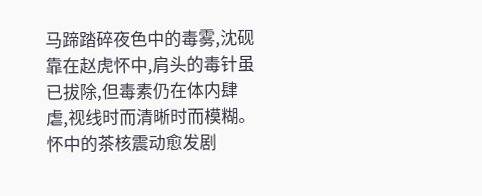马蹄踏碎夜色中的毒雾,沈砚靠在赵虎怀中,肩头的毒针虽已拔除,但毒素仍在体内肆虐,视线时而清晰时而模糊。怀中的茶核震动愈发剧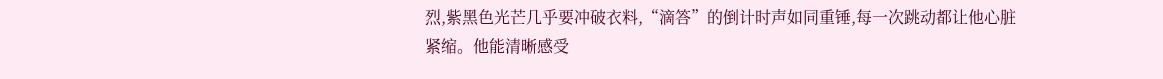烈,紫黑色光芒几乎要冲破衣料,“滴答”的倒计时声如同重锤,每一次跳动都让他心脏紧缩。他能清晰感受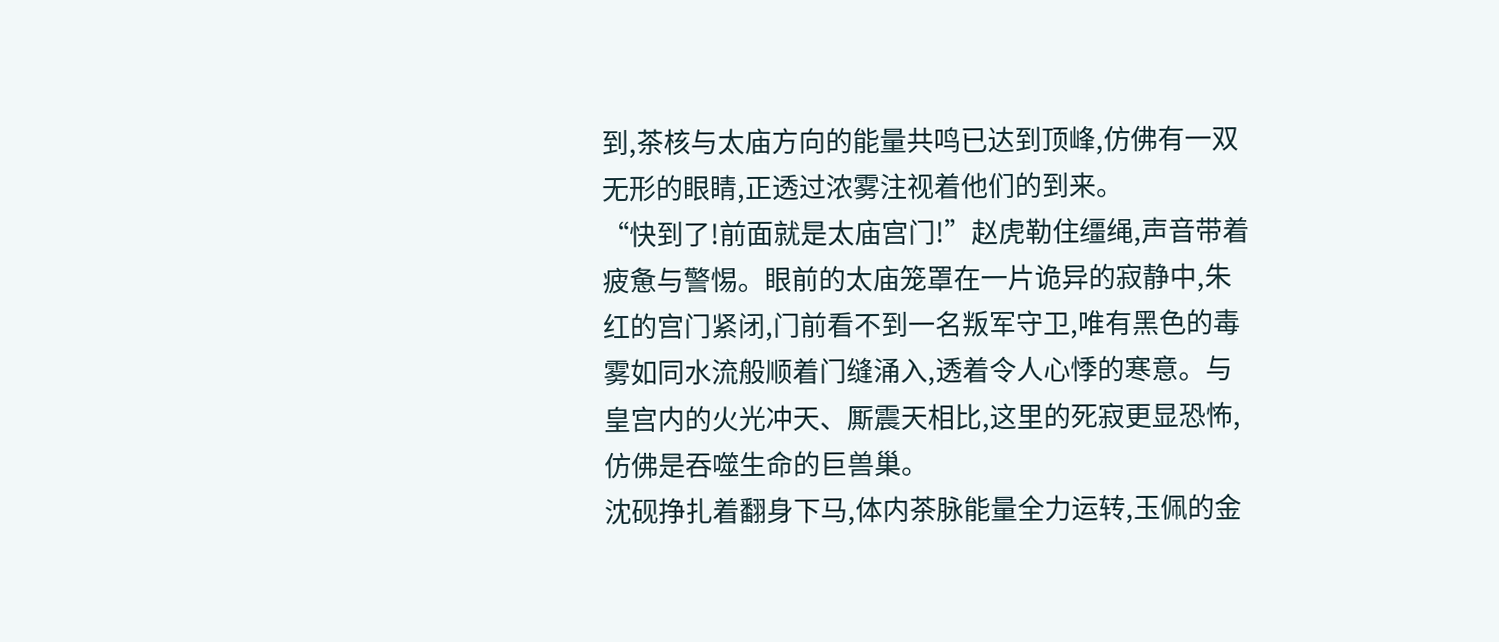到,茶核与太庙方向的能量共鸣已达到顶峰,仿佛有一双无形的眼睛,正透过浓雾注视着他们的到来。
“快到了!前面就是太庙宫门!”赵虎勒住缰绳,声音带着疲惫与警惕。眼前的太庙笼罩在一片诡异的寂静中,朱红的宫门紧闭,门前看不到一名叛军守卫,唯有黑色的毒雾如同水流般顺着门缝涌入,透着令人心悸的寒意。与皇宫内的火光冲天、厮震天相比,这里的死寂更显恐怖,仿佛是吞噬生命的巨兽巢。
沈砚挣扎着翻身下马,体内茶脉能量全力运转,玉佩的金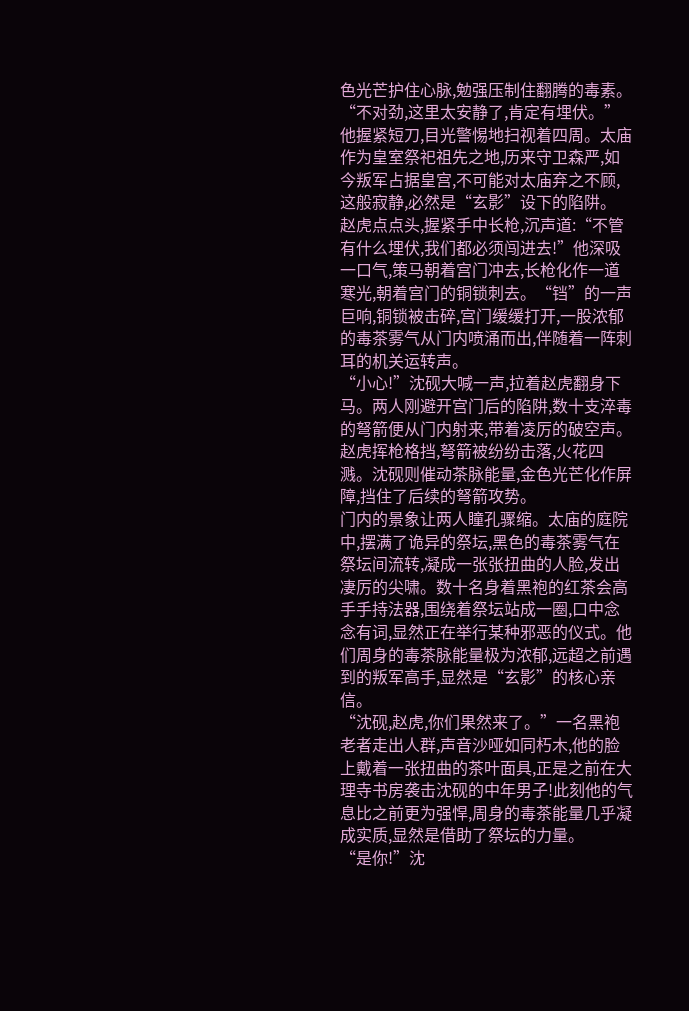色光芒护住心脉,勉强压制住翻腾的毒素。“不对劲,这里太安静了,肯定有埋伏。”他握紧短刀,目光警惕地扫视着四周。太庙作为皇室祭祀祖先之地,历来守卫森严,如今叛军占据皇宫,不可能对太庙弃之不顾,这般寂静,必然是“玄影”设下的陷阱。
赵虎点点头,握紧手中长枪,沉声道:“不管有什么埋伏,我们都必须闯进去!”他深吸一口气,策马朝着宫门冲去,长枪化作一道寒光,朝着宫门的铜锁刺去。“铛”的一声巨响,铜锁被击碎,宫门缓缓打开,一股浓郁的毒茶雾气从门内喷涌而出,伴随着一阵刺耳的机关运转声。
“小心!”沈砚大喊一声,拉着赵虎翻身下马。两人刚避开宫门后的陷阱,数十支淬毒的弩箭便从门内射来,带着凌厉的破空声。赵虎挥枪格挡,弩箭被纷纷击落,火花四溅。沈砚则催动茶脉能量,金色光芒化作屏障,挡住了后续的弩箭攻势。
门内的景象让两人瞳孔骤缩。太庙的庭院中,摆满了诡异的祭坛,黑色的毒茶雾气在祭坛间流转,凝成一张张扭曲的人脸,发出凄厉的尖啸。数十名身着黑袍的红茶会高手手持法器,围绕着祭坛站成一圈,口中念念有词,显然正在举行某种邪恶的仪式。他们周身的毒茶脉能量极为浓郁,远超之前遇到的叛军高手,显然是“玄影”的核心亲信。
“沈砚,赵虎,你们果然来了。”一名黑袍老者走出人群,声音沙哑如同朽木,他的脸上戴着一张扭曲的茶叶面具,正是之前在大理寺书房袭击沈砚的中年男子!此刻他的气息比之前更为强悍,周身的毒茶能量几乎凝成实质,显然是借助了祭坛的力量。
“是你!”沈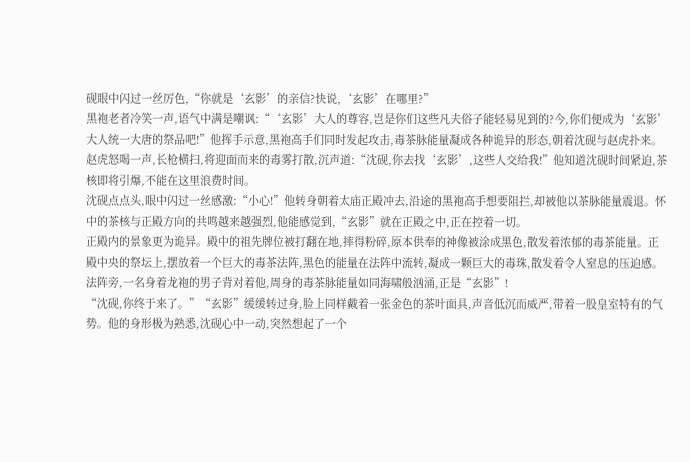砚眼中闪过一丝厉色,“你就是‘玄影’的亲信?快说,‘玄影’在哪里?”
黑袍老者冷笑一声,语气中满是嘲讽:“‘玄影’大人的尊容,岂是你们这些凡夫俗子能轻易见到的?今,你们便成为‘玄影’大人统一大唐的祭品吧!”他挥手示意,黑袍高手们同时发起攻击,毒茶脉能量凝成各种诡异的形态,朝着沈砚与赵虎扑来。
赵虎怒喝一声,长枪横扫,将迎面而来的毒雾打散,沉声道:“沈砚,你去找‘玄影’,这些人交给我!”他知道沈砚时间紧迫,茶核即将引爆,不能在这里浪费时间。
沈砚点点头,眼中闪过一丝感激:“小心!”他转身朝着太庙正殿冲去,沿途的黑袍高手想要阻拦,却被他以茶脉能量震退。怀中的茶核与正殿方向的共鸣越来越强烈,他能感觉到,“玄影”就在正殿之中,正在控着一切。
正殿内的景象更为诡异。殿中的祖先牌位被打翻在地,摔得粉碎,原本供奉的神像被涂成黑色,散发着浓郁的毒茶能量。正殿中央的祭坛上,摆放着一个巨大的毒茶法阵,黑色的能量在法阵中流转,凝成一颗巨大的毒珠,散发着令人窒息的压迫感。法阵旁,一名身着龙袍的男子背对着他,周身的毒茶脉能量如同海啸般汹涌,正是“玄影”!
“沈砚,你终于来了。”“玄影”缓缓转过身,脸上同样戴着一张金色的茶叶面具,声音低沉而威严,带着一股皇室特有的气势。他的身形极为熟悉,沈砚心中一动,突然想起了一个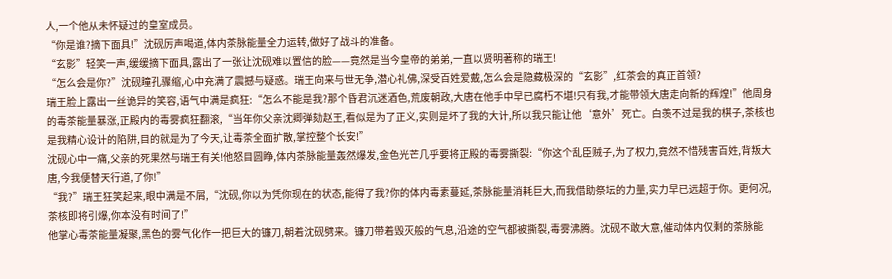人,一个他从未怀疑过的皇室成员。
“你是谁?摘下面具!”沈砚厉声喝道,体内茶脉能量全力运转,做好了战斗的准备。
“玄影”轻笑一声,缓缓摘下面具,露出了一张让沈砚难以置信的脸——竟然是当今皇帝的弟弟,一直以贤明著称的瑞王!
“怎么会是你?”沈砚瞳孔骤缩,心中充满了震撼与疑惑。瑞王向来与世无争,潜心礼佛,深受百姓爱戴,怎么会是隐藏极深的“玄影”,红茶会的真正首领?
瑞王脸上露出一丝诡异的笑容,语气中满是疯狂:“怎么不能是我?那个昏君沉迷酒色,荒废朝政,大唐在他手中早已腐朽不堪!只有我,才能带领大唐走向新的辉煌!”他周身的毒茶能量暴涨,正殿内的毒雾疯狂翻滚,“当年你父亲沈卿弹劾赵王,看似是为了正义,实则是坏了我的大计,所以我只能让他‘意外’死亡。白羡不过是我的棋子,茶核也是我精心设计的陷阱,目的就是为了今天,让毒茶全面扩散,掌控整个长安!”
沈砚心中一痛,父亲的死果然与瑞王有关!他怒目圆睁,体内茶脉能量轰然爆发,金色光芒几乎要将正殿的毒雾撕裂:“你这个乱臣贼子,为了权力,竟然不惜残害百姓,背叛大唐,今我便替天行道,了你!”
“我?”瑞王狂笑起来,眼中满是不屑,“沈砚,你以为凭你现在的状态,能得了我?你的体内毒素蔓延,茶脉能量消耗巨大,而我借助祭坛的力量,实力早已远超于你。更何况,茶核即将引爆,你本没有时间了!”
他掌心毒茶能量凝聚,黑色的雾气化作一把巨大的镰刀,朝着沈砚劈来。镰刀带着毁灭般的气息,沿途的空气都被撕裂,毒雾沸腾。沈砚不敢大意,催动体内仅剩的茶脉能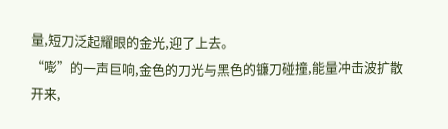量,短刀泛起耀眼的金光,迎了上去。
“嘭”的一声巨响,金色的刀光与黑色的镰刀碰撞,能量冲击波扩散开来,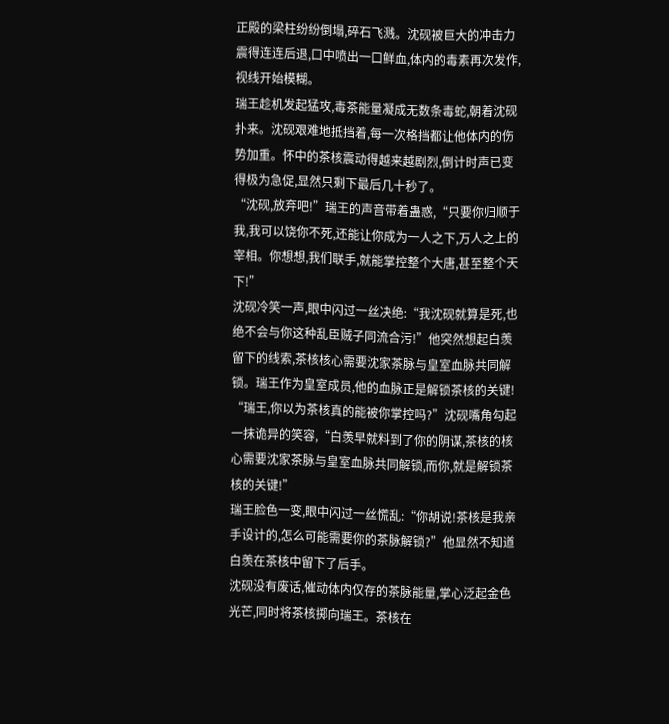正殿的梁柱纷纷倒塌,碎石飞溅。沈砚被巨大的冲击力震得连连后退,口中喷出一口鲜血,体内的毒素再次发作,视线开始模糊。
瑞王趁机发起猛攻,毒茶能量凝成无数条毒蛇,朝着沈砚扑来。沈砚艰难地抵挡着,每一次格挡都让他体内的伤势加重。怀中的茶核震动得越来越剧烈,倒计时声已变得极为急促,显然只剩下最后几十秒了。
“沈砚,放弃吧!”瑞王的声音带着蛊惑,“只要你归顺于我,我可以饶你不死,还能让你成为一人之下,万人之上的宰相。你想想,我们联手,就能掌控整个大唐,甚至整个天下!”
沈砚冷笑一声,眼中闪过一丝决绝:“我沈砚就算是死,也绝不会与你这种乱臣贼子同流合污!”他突然想起白羡留下的线索,茶核核心需要沈家茶脉与皇室血脉共同解锁。瑞王作为皇室成员,他的血脉正是解锁茶核的关键!
“瑞王,你以为茶核真的能被你掌控吗?”沈砚嘴角勾起一抹诡异的笑容,“白羡早就料到了你的阴谋,茶核的核心需要沈家茶脉与皇室血脉共同解锁,而你,就是解锁茶核的关键!”
瑞王脸色一变,眼中闪过一丝慌乱:“你胡说!茶核是我亲手设计的,怎么可能需要你的茶脉解锁?”他显然不知道白羡在茶核中留下了后手。
沈砚没有废话,催动体内仅存的茶脉能量,掌心泛起金色光芒,同时将茶核掷向瑞王。茶核在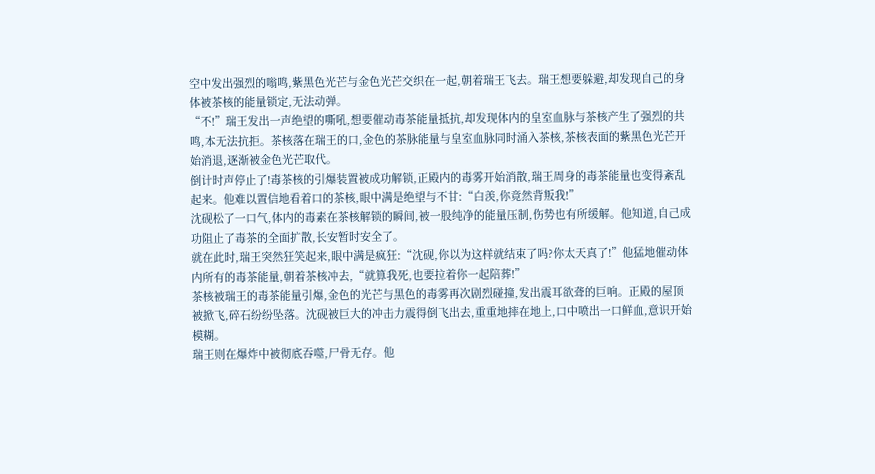空中发出强烈的嗡鸣,紫黑色光芒与金色光芒交织在一起,朝着瑞王飞去。瑞王想要躲避,却发现自己的身体被茶核的能量锁定,无法动弹。
“不!”瑞王发出一声绝望的嘶吼,想要催动毒茶能量抵抗,却发现体内的皇室血脉与茶核产生了强烈的共鸣,本无法抗拒。茶核落在瑞王的口,金色的茶脉能量与皇室血脉同时涌入茶核,茶核表面的紫黑色光芒开始消退,逐渐被金色光芒取代。
倒计时声停止了!毒茶核的引爆装置被成功解锁,正殿内的毒雾开始消散,瑞王周身的毒茶能量也变得紊乱起来。他难以置信地看着口的茶核,眼中满是绝望与不甘:“白羡,你竟然背叛我!”
沈砚松了一口气,体内的毒素在茶核解锁的瞬间,被一股纯净的能量压制,伤势也有所缓解。他知道,自己成功阻止了毒茶的全面扩散,长安暂时安全了。
就在此时,瑞王突然狂笑起来,眼中满是疯狂:“沈砚,你以为这样就结束了吗?你太天真了!”他猛地催动体内所有的毒茶能量,朝着茶核冲去,“就算我死,也要拉着你一起陪葬!”
茶核被瑞王的毒茶能量引爆,金色的光芒与黑色的毒雾再次剧烈碰撞,发出震耳欲聋的巨响。正殿的屋顶被掀飞,碎石纷纷坠落。沈砚被巨大的冲击力震得倒飞出去,重重地摔在地上,口中喷出一口鲜血,意识开始模糊。
瑞王则在爆炸中被彻底吞噬,尸骨无存。他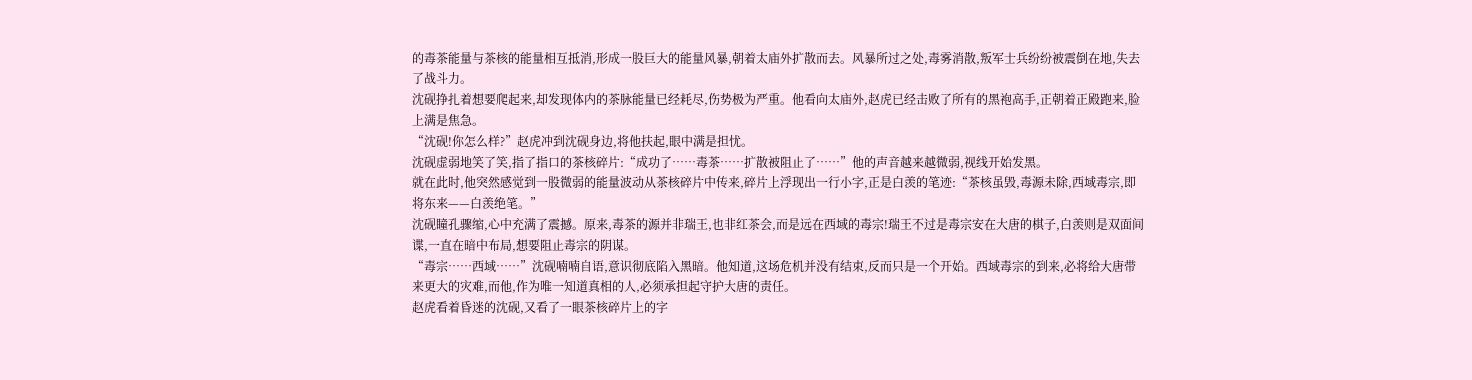的毒茶能量与茶核的能量相互抵消,形成一股巨大的能量风暴,朝着太庙外扩散而去。风暴所过之处,毒雾消散,叛军士兵纷纷被震倒在地,失去了战斗力。
沈砚挣扎着想要爬起来,却发现体内的茶脉能量已经耗尽,伤势极为严重。他看向太庙外,赵虎已经击败了所有的黑袍高手,正朝着正殿跑来,脸上满是焦急。
“沈砚!你怎么样?”赵虎冲到沈砚身边,将他扶起,眼中满是担忧。
沈砚虚弱地笑了笑,指了指口的茶核碎片:“成功了……毒茶……扩散被阻止了……”他的声音越来越微弱,视线开始发黑。
就在此时,他突然感觉到一股微弱的能量波动从茶核碎片中传来,碎片上浮现出一行小字,正是白羡的笔迹:“茶核虽毁,毒源未除,西域毒宗,即将东来——白羡绝笔。”
沈砚瞳孔骤缩,心中充满了震撼。原来,毒茶的源并非瑞王,也非红茶会,而是远在西域的毒宗!瑞王不过是毒宗安在大唐的棋子,白羡则是双面间谍,一直在暗中布局,想要阻止毒宗的阴谋。
“毒宗……西域……”沈砚喃喃自语,意识彻底陷入黑暗。他知道,这场危机并没有结束,反而只是一个开始。西域毒宗的到来,必将给大唐带来更大的灾难,而他,作为唯一知道真相的人,必须承担起守护大唐的责任。
赵虎看着昏迷的沈砚,又看了一眼茶核碎片上的字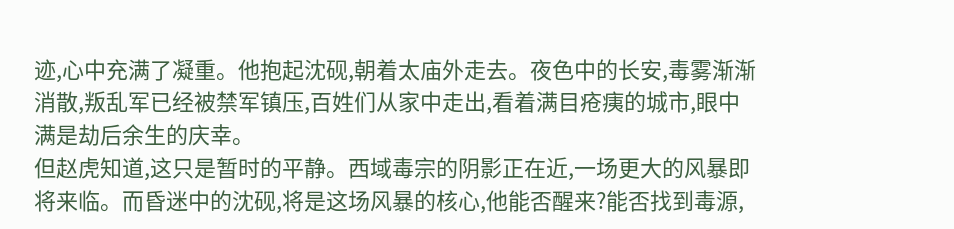迹,心中充满了凝重。他抱起沈砚,朝着太庙外走去。夜色中的长安,毒雾渐渐消散,叛乱军已经被禁军镇压,百姓们从家中走出,看着满目疮痍的城市,眼中满是劫后余生的庆幸。
但赵虎知道,这只是暂时的平静。西域毒宗的阴影正在近,一场更大的风暴即将来临。而昏迷中的沈砚,将是这场风暴的核心,他能否醒来?能否找到毒源,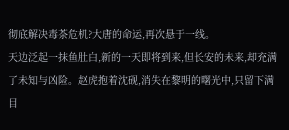彻底解决毒茶危机?大唐的命运,再次悬于一线。
天边泛起一抹鱼肚白,新的一天即将到来,但长安的未来,却充满了未知与凶险。赵虎抱着沈砚,消失在黎明的曙光中,只留下满目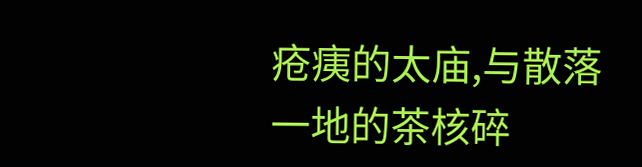疮痍的太庙,与散落一地的茶核碎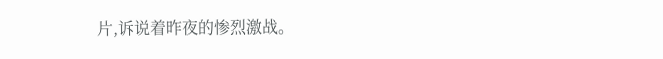片,诉说着昨夜的惨烈激战。